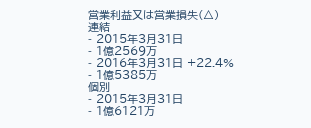営業利益又は営業損失(△)
連結
- 2015年3月31日
- 1億2569万
- 2016年3月31日 +22.4%
- 1億5385万
個別
- 2015年3月31日
- 1億6121万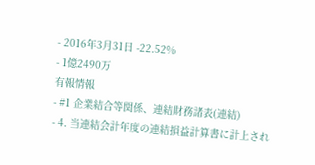- 2016年3月31日 -22.52%
- 1億2490万
有報情報
- #1 企業結合等関係、連結財務諸表(連結)
- 4. 当連結会計年度の連結損益計算書に計上され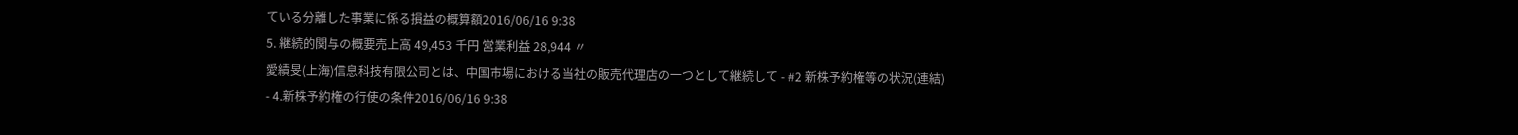ている分離した事業に係る損益の概算額2016/06/16 9:38
5. 継続的関与の概要売上高 49,453 千円 営業利益 28,944 〃
愛績旻(上海)信息科技有限公司とは、中国市場における当社の販売代理店の一つとして継続して - #2 新株予約権等の状況(連結)
- 4.新株予約権の行使の条件2016/06/16 9:38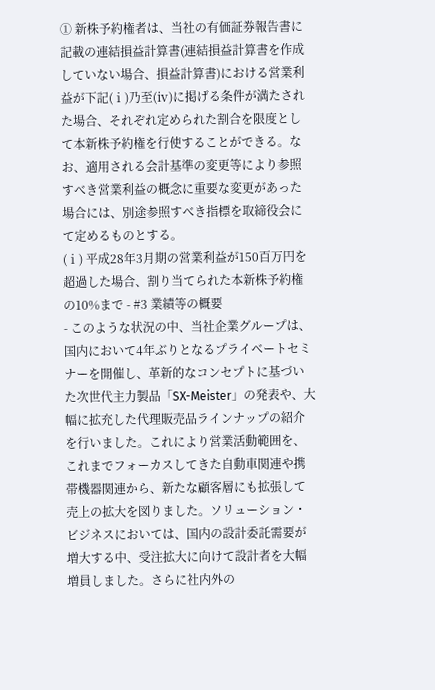① 新株予約権者は、当社の有価証券報告書に記載の連結損益計算書(連結損益計算書を作成していない場合、損益計算書)における営業利益が下記(ⅰ)乃至(ⅳ)に掲げる条件が満たされた場合、それぞれ定められた割合を限度として本新株予約権を行使することができる。なお、適用される会計基準の変更等により参照すべき営業利益の概念に重要な変更があった場合には、別途参照すべき指標を取締役会にて定めるものとする。
(ⅰ) 平成28年3月期の営業利益が150百万円を超過した場合、割り当てられた本新株予約権の10%まで - #3 業績等の概要
- このような状況の中、当社企業グループは、国内において4年ぶりとなるプライベートセミナーを開催し、革新的なコンセプトに基づいた次世代主力製品「SX-Meister」の発表や、大幅に拡充した代理販売品ラインナップの紹介を行いました。これにより営業活動範囲を、これまでフォーカスしてきた自動車関連や携帯機器関連から、新たな顧客層にも拡張して売上の拡大を図りました。ソリューション・ビジネスにおいては、国内の設計委託需要が増大する中、受注拡大に向けて設計者を大幅増員しました。さらに社内外の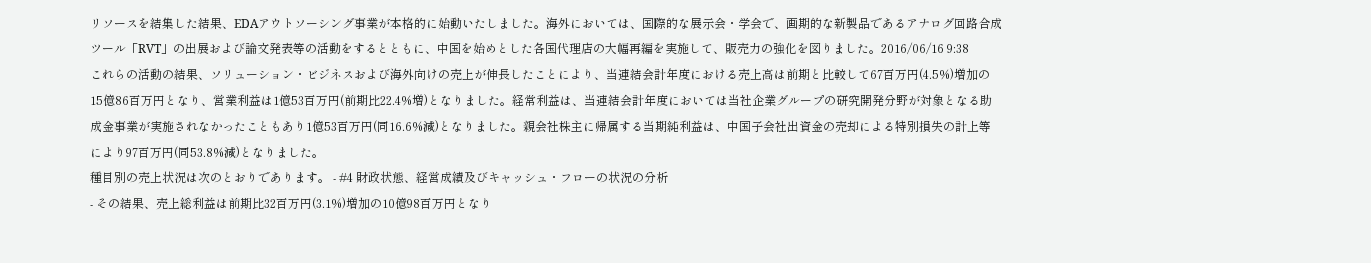リソースを結集した結果、EDAアウトソーシング事業が本格的に始動いたしました。海外においては、国際的な展示会・学会で、画期的な新製品であるアナログ回路合成ツール「RVT」の出展および論文発表等の活動をするとともに、中国を始めとした各国代理店の大幅再編を実施して、販売力の強化を図りました。2016/06/16 9:38
これらの活動の結果、ソリューション・ビジネスおよび海外向けの売上が伸長したことにより、当連結会計年度における売上高は前期と比較して67百万円(4.5%)増加の15億86百万円となり、営業利益は1億53百万円(前期比22.4%増)となりました。経常利益は、当連結会計年度においては当社企業グループの研究開発分野が対象となる助成金事業が実施されなかったこともあり1億53百万円(同16.6%減)となりました。親会社株主に帰属する当期純利益は、中国子会社出資金の売却による特別損失の計上等により97百万円(同53.8%減)となりました。
種目別の売上状況は次のとおりであります。 - #4 財政状態、経営成績及びキャッシュ・フローの状況の分析
- その結果、売上総利益は前期比32百万円(3.1%)増加の10億98百万円となり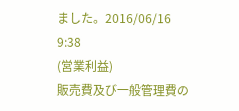ました。2016/06/16 9:38
(営業利益)
販売費及び一般管理費の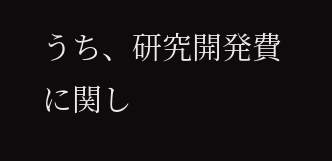うち、研究開発費に関し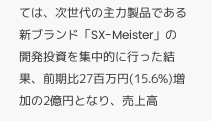ては、次世代の主力製品である新ブランド「SX-Meister」の開発投資を集中的に行った結果、前期比27百万円(15.6%)増加の2億円となり、売上高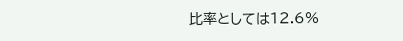比率としては12.6%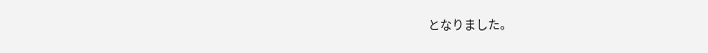となりました。